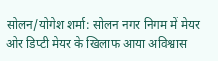सोलन/योगेश शर्मा: सोलन नगर निगम में मेयर ओर डिप्टी मेयर के खिलाफ आया अविश्वास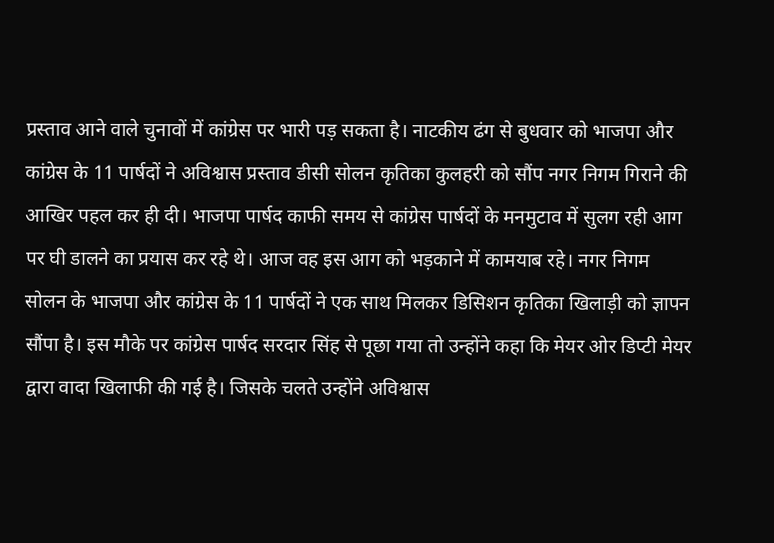प्रस्ताव आने वाले चुनावों में कांग्रेस पर भारी पड़ सकता है। नाटकीय ढंग से बुधवार को भाजपा और कांग्रेस के 11 पार्षदों ने अविश्वास प्रस्ताव डीसी सोलन कृतिका कुलहरी को सौंप नगर निगम गिराने की आखिर पहल कर ही दी। भाजपा पार्षद काफी समय से कांग्रेस पार्षदों के मनमुटाव में सुलग रही आग पर घी डालने का प्रयास कर रहे थे। आज वह इस आग को भड़काने में कामयाब रहे। नगर निगम सोलन के भाजपा और कांग्रेस के 11 पार्षदों ने एक साथ मिलकर डिसिशन कृतिका खिलाड़ी को ज्ञापन सौंपा है। इस मौके पर कांग्रेस पार्षद सरदार सिंह से पूछा गया तो उन्होंने कहा कि मेयर ओर डिप्टी मेयर द्वारा वादा खिलाफी की गई है। जिसके चलते उन्होंने अविश्वास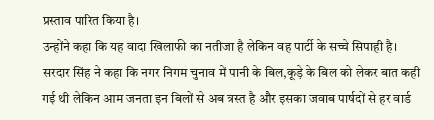प्रस्ताव पारित किया है।
उन्होंने कहा कि यह वादा खिलाफी का नतीजा है लेकिन वह पार्टी के सच्चे सिपाही है। सरदार सिंह ने कहा कि नगर निगम चुनाव में पानी के बिल,कूड़े के बिल को लेकर बात कही गई थी लेकिन आम जनता इन बिलों से अब त्रस्त है और इसका जवाब पार्षदों से हर वार्ड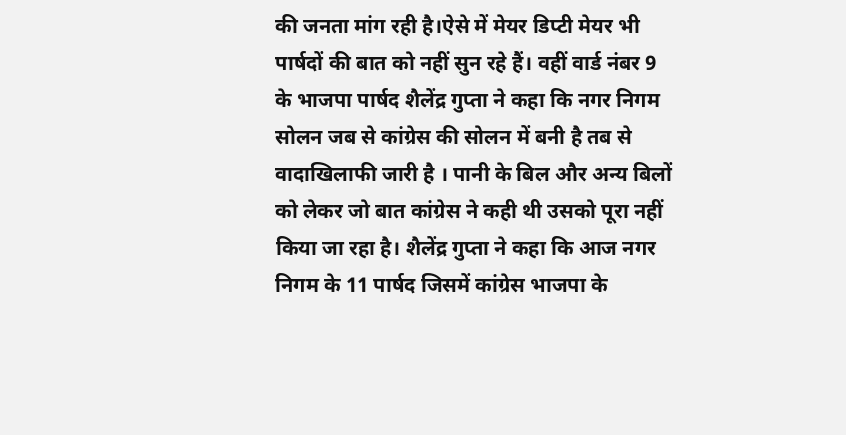की जनता मांग रही है।ऐसे में मेयर डिप्टी मेयर भी पार्षदों की बात को नहीं सुन रहे हैं। वहीं वार्ड नंबर 9 के भाजपा पार्षद शैलेंद्र गुप्ता ने कहा कि नगर निगम सोलन जब से कांग्रेस की सोलन में बनी है तब से वादाखिलाफी जारी है । पानी के बिल और अन्य बिलों को लेकर जो बात कांग्रेस ने कही थी उसको पूरा नहीं किया जा रहा है। शैलेंद्र गुप्ता ने कहा कि आज नगर निगम के 11 पार्षद जिसमें कांग्रेस भाजपा के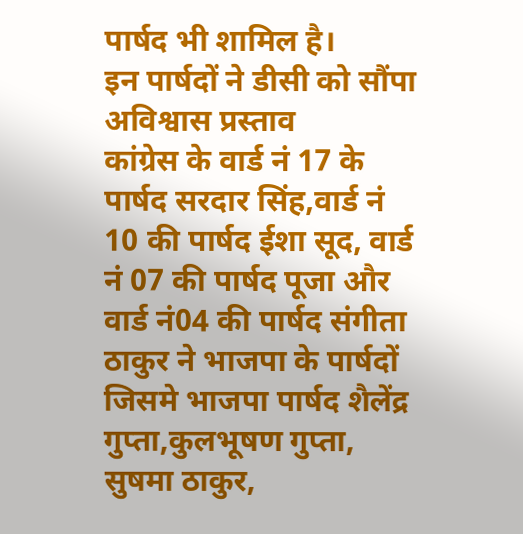पार्षद भी शामिल है।
इन पार्षदों ने डीसी को सौंपा अविश्वास प्रस्ताव
कांग्रेस के वार्ड नं 17 के पार्षद सरदार सिंह,वार्ड नं 10 की पार्षद ईशा सूद, वार्ड नं 07 की पार्षद पूजा और वार्ड नं04 की पार्षद संगीता ठाकुर ने भाजपा के पार्षदों जिसमे भाजपा पार्षद शैलेंद्र गुप्ता,कुलभूषण गुप्ता, सुषमा ठाकुर,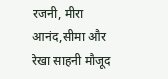रजनी, मीरा आनंद,सीमा और रेखा साहनी मौजूद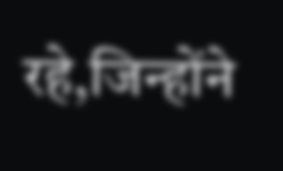रहे,जिन्होंने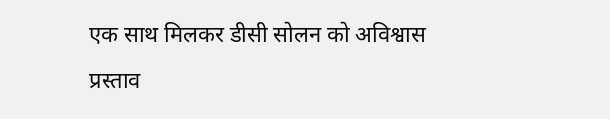एक साथ मिलकर डीसी सोलन को अविश्वास प्रस्ताव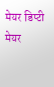मेयर डिप्टी मेयर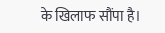के खिलाफ सौंपा है।